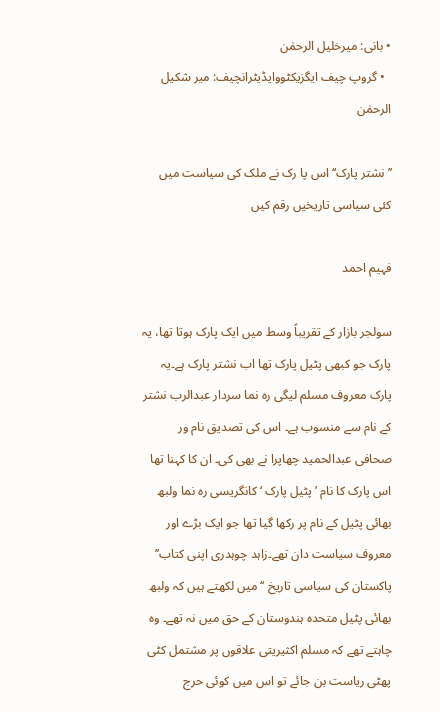• بانی: میرخلیل الرحمٰن
  • گروپ چیف ایگزیکٹووایڈیٹرانچیف: میر شکیل الرحمٰن

’’نشتر پارک‘‘ اس پا رک نے ملک کی سیاست میں کئی سیاسی تاریخیں رقم کیں

فہیم احمد

سولجر بازار کے تقریباً وسط میں ایک پارک ہوتا تھا، یہ پارک جو کبھی پٹیل پارک تھا اب نشتر پارک ہے۔یہ پارک معروف مسلم لیگی رہ نما سردار عبدالرب نشتر کے نام سے منسوب ہے۔ اس کی تصدیق نام ور صحافی عبدالحمید چھاپرا نے بھی کی۔ ان کا کہنا تھا اس پارک کا نام ’پٹیل پارک ‘کانگریسی رہ نما ولبھ بھائی پٹیل کے نام پر رکھا گیا تھا جو ایک بڑے اور معروف سیاست دان تھے۔زاہد چوہدری اپنی کتاب’’ پاکستان کی سیاسی تاریخ ‘‘میں لکھتے ہیں کہ ولبھ بھائی پٹیل متحدہ ہندوستان کے حق میں نہ تھے۔ وہ چاہتے تھے کہ مسلم اکثیریتی علاقوں پر مشتمل کٹی پھٹی ریاست بن جائے تو اس میں کوئی حرج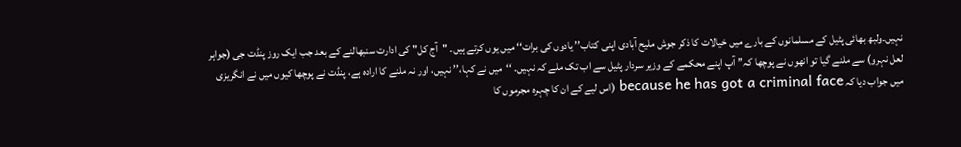نہیں۔ولبھ بھائی پٹیل کے مسلمانوں کے بارے میں خیالات کا ذکر جوش ملیح آبادی اپنی کتاب’’ یادوں کی برات‘‘ میں یوں کرتے ہیں۔ "آج کل" کی ادارت سنبھالنے کے بعد جب ایک روز پنڈت جی (جواہر لعل نہرو) سے ملنے گیا تو انھوں نے پوچھا کہ’’ آپ اپنے محکمے کے وزیر سردار پٹیل سے اب تک ملے کہ نہیں۔ ‘‘میں نے کہا،’’ نہیں، اور نہ ملنے کا ارادہ ہے، پنڈت نے پوچھا کیوں میں نے انگریزی میں جواب دیا کہ because he has got a criminal face (اس لیے کے ان کا چہرہ مجرموں کا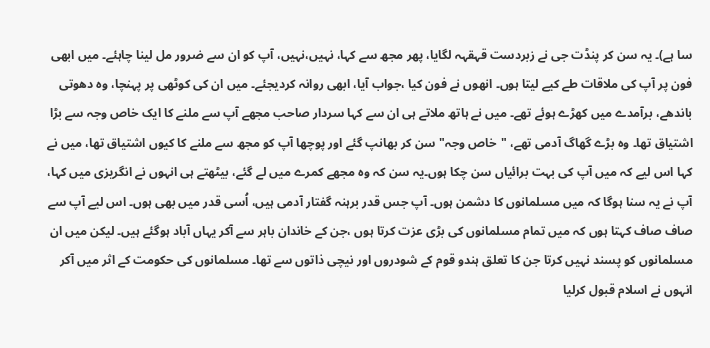سا ہے)۔ یہ سن کر پنڈت جی نے زبردست قہقہہ لگایا، پھر مجھ سے کہا، نہیں،نہیں، آپ کو ان سے ضرور مل لینا چاہئے۔ میں ابھی فون پر آپ کی ملاقات طے کیے لیتا ہوں۔ انھوں نے فون کیا ،جواب آیا، ابھی روانہ کردیجئے۔ میں ان کی کوٹھی پر پہنچا، وہ دھوتی باندھے، برآمدے میں کھڑے ہوئے تھے۔ میں نے ہاتھ ملاتے ہی ان سے کہا سردار صاحب مجھے آپ سے ملنے کا ایک خاص وجہ سے بڑا اشتیاق تھا۔ وہ بڑے گھاگ آدمی تھے، "خاص وجہ" سن کر بھانپ گئے اور پوچھا آپ کو مجھ سے ملنے کا کیوں اشتیاق تھا، میں نے کہا اس لیے کہ میں آپ کی بہت برائیاں سن چکا ہوں۔یہ سن کہ وہ مجھے کمرے میں لے گئے، بیٹھتے ہی انہوں نے انگریزی میں کہا، آپ نے یہ سنا ہوگا کہ میں مسلمانوں کا دشمن ہوں۔ آپ جس قدر برہنہ گفتار آدمی ہیں، اُسی قدر میں بھی ہوں۔ اس لیے آپ سے صاف صاف کہتا ہوں کہ میں تمام مسلمانوں کی بڑی عزت کرتا ہوں ،جن کے خاندان باہر سے آکر یہاں آباد ہوگئے ہیں۔ لیکن میں ان مسلمانوں کو پسند نہیں کرتا جن کا تعلق ہندو قوم کے شودروں اور نیچی ذاتوں سے تھا۔ مسلمانوں کی حکومت کے اثر میں آکر انہوں نے اسلام قبول کرلیا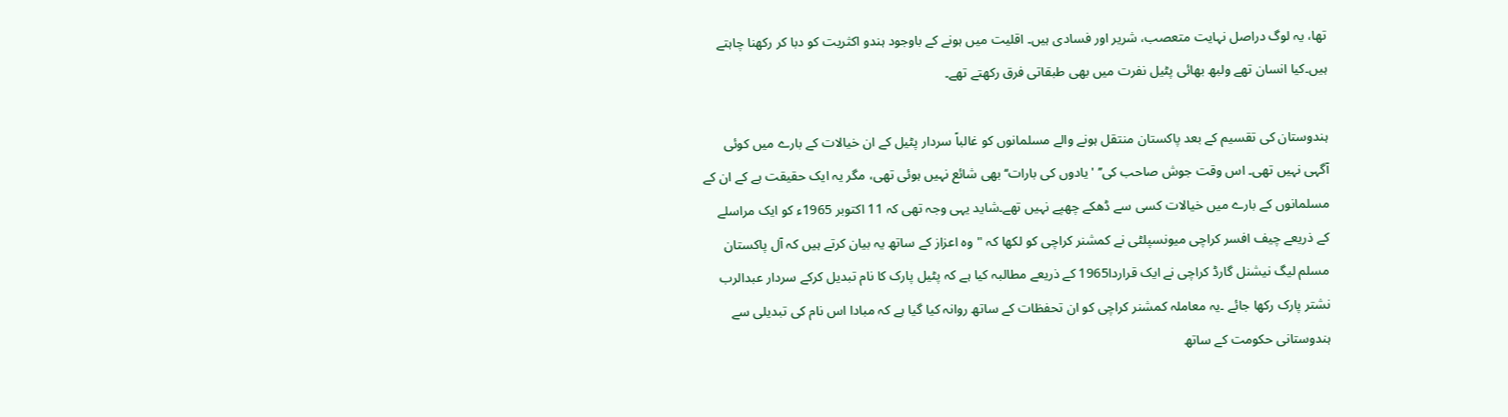تھا، یہ لوگ دراصل نہایت متعصب، شریر اور فسادی ہیں۔ اقلیت میں ہونے کے باوجود ہندو اکثریت کو دبا کر رکھنا چاہتے ہیں۔کیا انسان تھے ولبھ بھائی پٹیل نفرت میں بھی طبقاتی فرق رکھتے تھے۔

ہندوستان کی تقسیم کے بعد پاکستان منتقل ہونے والے مسلمانوں کو غالباً سردار پٹیل کے ان خیالات کے بارے میں کوئی آگہی نہیں تھی۔ اس وقت جوش صاحب کی’’ 'یادوں کی بارات‘‘ بھی شائع نہیں ہوئی تھی، مگر یہ ایک حقیقت ہے کے ان کے مسلمانوں کے بارے میں خیالات کسی سے ڈھکے چھپے نہیں تھے۔شاید یہی وجہ تھی کہ 11 اکتوبر 1965ء کو ایک مراسلے کے ذریعے چیف افسر کراچی میونسپلٹی نے کمشنر کراچی کو لکھا کہ "وہ اعزاز کے ساتھ یہ بیان کرتے ہیں کہ آل پاکستان مسلم لیگ نیشنل گارڈ کراچی نے ایک قراردا1965 کے ذریعے مطالبہ کیا ہے کہ پٹیل پارک کا نام تبدیل کرکے سردار عبدالرب نشتر پارک رکھا جائے ۔یہ معاملہ کمشنر کراچی کو ان تحفظات کے ساتھ روانہ کیا گیا ہے کہ مبادا اس نام کی تبدیلی سے ہندوستانی حکومت کے ساتھ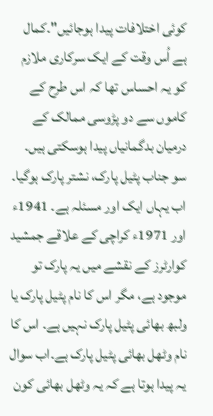کوئی اختلافات پیدا ہوجائیں"۔کمال ہے اُس وقت کے ایک سرکاری ملازم کو یہ احساس تھا کہ اس طرح کے کاموں سے دو پڑوسی ممالک کے درمیان بدگمانیاں پیدا ہوسکتی ہیں۔ سو جناب پٹیل پارک، نشتر پارک ہوگیا۔ اب یہاں ایک اور مسئلہ ہے۔ 1941ء اور 1971ء کراچی کے علاقے جمشید کوارٹرز کے نقشے میں یہ پارک تو موجود ہے، مگر اس کا نام پٹیل پارک یا ولبھ بھائی پٹیل پارک نہیں ہے۔ اس کا نام وٹھل بھائی پٹیل پارک ہے۔اب سوال یہ پیدا ہوتا ہے کہ یہ وٹھل بھائی کون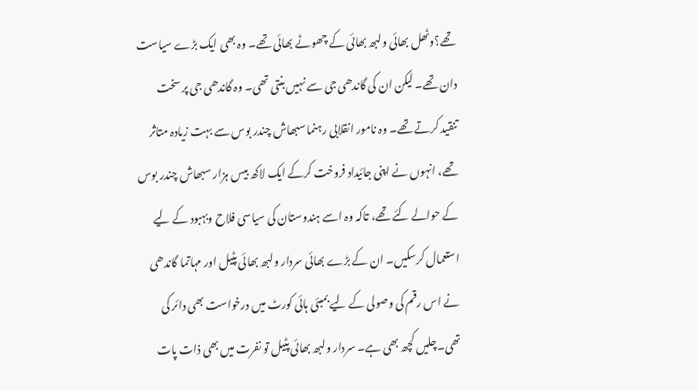تھے؟وٹھل بھائی ولبھ بھائی کے چھوٹے بھائی تھے۔ وہ بھی ایک بڑے سیاست دان تھے۔ لیکن ان کی گاندھی جی سے نہیں بنتی تھی۔ وہ گاندھی جی پر سخت تنقید کرتے تھے۔ وہ نامور انقلابی رہنما سبھاش چندر بوس سے بہت زیادہ متاثر تھے، انہوں نے اپنی جائیداد فروخت کرکے ایک لاکھ بیس ہزار سبھاش چندر بوس کے حوالے کئے تھے، تاکہ وہ اسے ہندوستان کی سیاسی فلاح وبہبود کے لیے استعمال کرسکیں۔ ان کے بڑے بھائی سردار ولبھ بھائی پٹیل اور مہاتما گاندھی نے اس رقم کی وصولی کے لیے بمبئی ہائی کورٹ میں درخواست بھی دائر کی تھی۔چلیں کچھ بھی ہے۔ سردار ولبھ بھائی پٹیل تو نفرت میں بھی ذات پات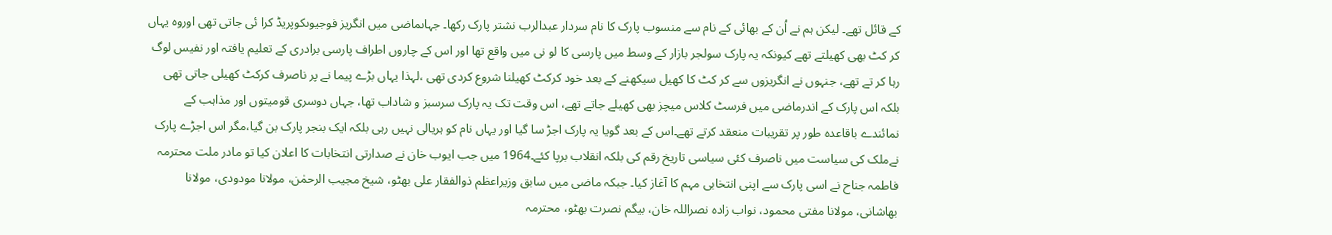کے قائل تھے۔ لیکن ہم نے اُن کے بھائی کے نام سے منسوب پارک کا نام سردار عبدالرب نشتر پارک رکھا۔ جہاںماضی میں انگریز فوجیوںکوپریڈ کرا ئی جاتی تھی اوروہ یہاں کر کٹ بھی کھیلتے تھے کیونکہ یہ پارک سولجر بازار کے وسط میں پارسی کا لو نی میں واقع تھا اور اس کے چاروں اطراف پارسی برادری کے تعلیم یافتہ اور نفیس لوگ رہا کر تے تھے، جنہوں نے انگریزوں سے کر کٹ کا کھیل سیکھنے کے بعد خود کرکٹ کھیلنا شروع کردی تھی ،لہذا یہاں بڑے پیما نے پر ناصرف کرکٹ کھیلی جاتی تھی بلکہ اس پارک کے اندرماضی میں فرسٹ کلاس میچز بھی کھیلے جاتے تھے، اس وقت تک یہ پارک سرسبز و شاداب تھا، جہاں دوسری قومیتوں اور مذاہب کے نمائندے باقاعدہ طور پر تقریبات منعقد کرتے تھے۔اس کے بعد گویا یہ پارک اجڑ سا گیا اور یہاں نام کو ہریالی نہیں رہی بلکہ ایک بنجر پارک بن گیا،مگر اس اجڑے پارک نےملک کی سیاست میں ناصرف کئی سیاسی تاریخ رقم کی بلکہ انقلاب برپا کئے۔1964 میں جب ایوب خان نے صدارتی انتخابات کا اعلان کیا تو مادر ملت محترمہ فاطمہ جناح نے اسی پارک سے اپنی انتخابی مہم کا آغاز کیا۔ جبکہ ماضی میں سابق وزیراعظم ذوالفقار علی بھٹو، شیخ مجیب الرحمٰن، مولانا مودودی، مولانا بھاشانی، مولانا مفتی محمود، نواب زادہ نصراللہ خان، بیگم نصرت بھٹو، محترمہ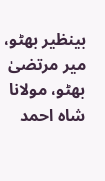بینظیر بھٹو، میر مرتضیٰ بھٹو، مولانا شاہ احمد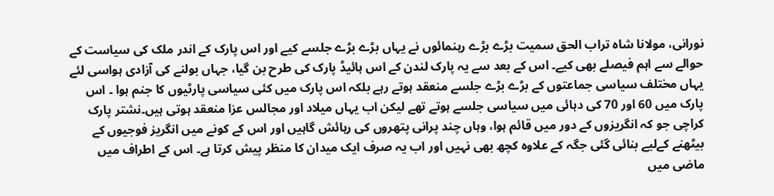نورانی، مولانا شاہ تراب الحق سمیت بڑے بڑے رہنمائوں نے یہاں بڑے بڑے جلسے کیے اور اس پارک کے اندر ملک کی سیاست کے حوالے سے اہم فیصلے بھی کیے۔ اس کے بعد سے یہ پارک لندن کے اس ہائیڈ پارک کی طرح بن گیا، جہاں بولنے کی آزادی ہواسی لئے یہاں مختلف سیاسی جماعتوں کے بڑے بڑے جلسے منعقد ہوتے رہے بلکہ اس پارک میں کئی سیاسی پارٹیوں کا جنم ہوا ۔ اس پارک میں 60 اور 70 کی دہائی میں سیاسی جلسے ہوتے تھے لیکن اب یہاں میلاد اور مجالس عزا منعقد ہوتی ہیں۔نشتر پارک کراچی جو کہ انگریزوں کے دور میں قائم ہوا، وہاں چند پرانی پتھروں کی رہائش گاہیں اور اس کے کونے میں انگریز فوجیوں کے بیٹھنے کےلیے بنائی گئی جگہ کے علاوہ کچھ بھی نہیں اور اب یہ صرف ایک میدان کا منظر پیش کرتا ہے۔ اس کے اطراف میں ماضی میں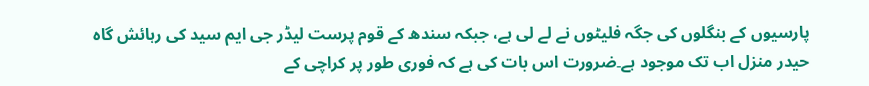پارسیوں کے بنگلوں کی جگہ فلیٹوں نے لے لی ہے، جبکہ سندھ کے قوم پرست لیڈر جی ایم سید کی رہائش گاہ حیدر منزل اب تک موجود ہے۔ضرورت اس بات کی ہے کہ فوری طور پر کراچی کے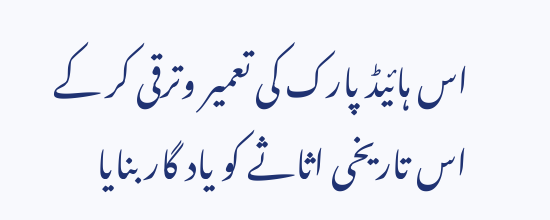اس ہائیڈ پارک کی تعمیر وترقی کر کے اس تاریخی اثاثے کو یاد گار بنایا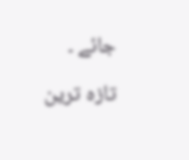جائے ۔

تازہ ترین